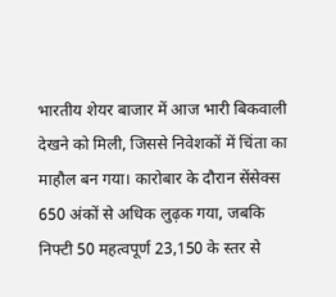भारतीय शेयर बाजार में आज भारी बिकवाली देखने को मिली, जिससे निवेशकों में चिंता का माहौल बन गया। कारोबार के दौरान सेंसेक्स 650 अंकों से अधिक लुढ़क गया, जबकि निफ्टी 50 महत्वपूर्ण 23,150 के स्तर से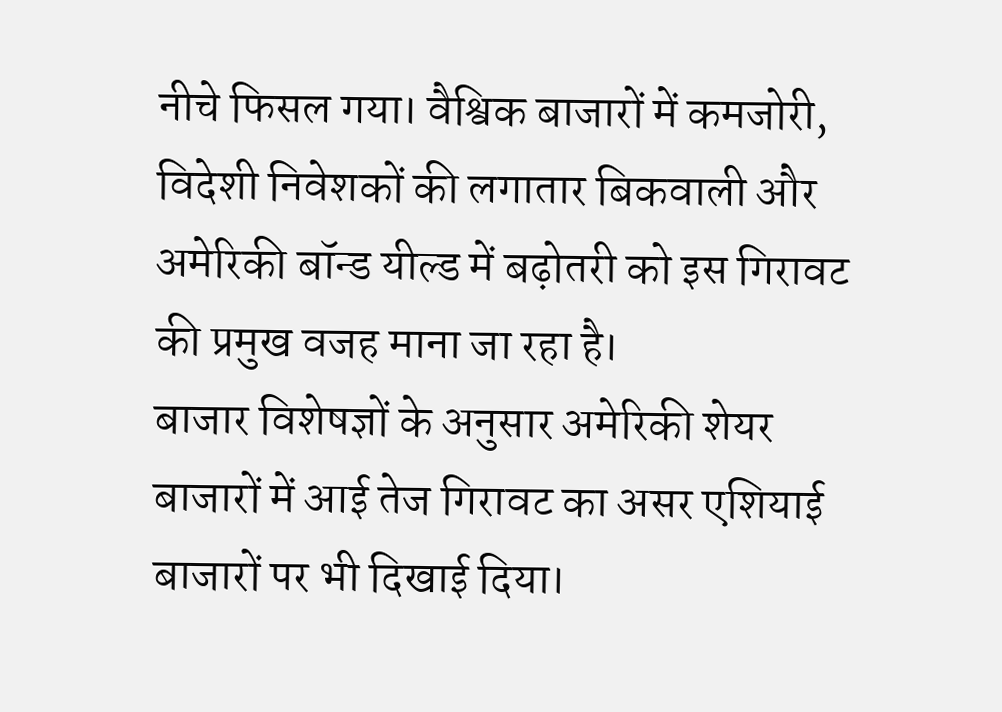नीचे फिसल गया। वैश्विक बाजारों में कमजोरी, विदेशी निवेशकों की लगातार बिकवाली और अमेरिकी बॉन्ड यील्ड में बढ़ोतरी को इस गिरावट की प्रमुख वजह माना जा रहा है।
बाजार विशेषज्ञों के अनुसार अमेरिकी शेयर बाजारों में आई तेज गिरावट का असर एशियाई बाजारों पर भी दिखाई दिया।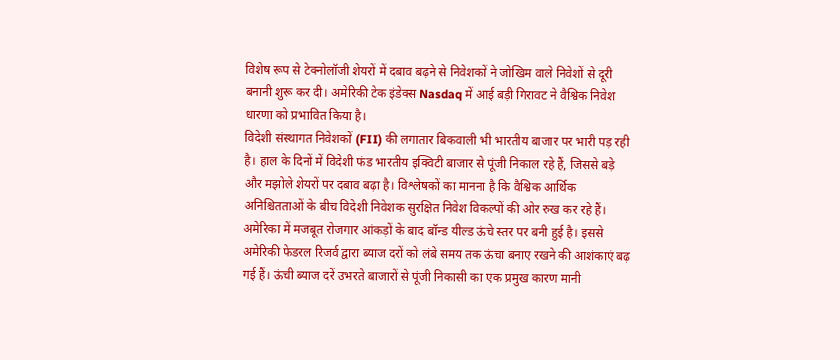विशेष रूप से टेक्नोलॉजी शेयरों में दबाव बढ़ने से निवेशकों ने जोखिम वाले निवेशों से दूरी बनानी शुरू कर दी। अमेरिकी टेक इंडेक्स Nasdaq में आई बड़ी गिरावट ने वैश्विक निवेश धारणा को प्रभावित किया है।
विदेशी संस्थागत निवेशकों (FII) की लगातार बिकवाली भी भारतीय बाजार पर भारी पड़ रही है। हाल के दिनों में विदेशी फंड भारतीय इक्विटी बाजार से पूंजी निकाल रहे हैं, जिससे बड़े और मझोले शेयरों पर दबाव बढ़ा है। विश्लेषकों का मानना है कि वैश्विक आर्थिक अनिश्चितताओं के बीच विदेशी निवेशक सुरक्षित निवेश विकल्पों की ओर रुख कर रहे हैं।
अमेरिका में मजबूत रोजगार आंकड़ों के बाद बॉन्ड यील्ड ऊंचे स्तर पर बनी हुई है। इससे अमेरिकी फेडरल रिजर्व द्वारा ब्याज दरों को लंबे समय तक ऊंचा बनाए रखने की आशंकाएं बढ़ गई हैं। ऊंची ब्याज दरें उभरते बाजारों से पूंजी निकासी का एक प्रमुख कारण मानी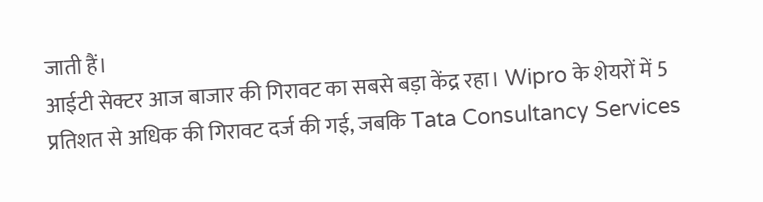जाती हैं।
आईटी सेक्टर आज बाजार की गिरावट का सबसे बड़ा केंद्र रहा। Wipro के शेयरों में 5 प्रतिशत से अधिक की गिरावट दर्ज की गई, जबकि Tata Consultancy Services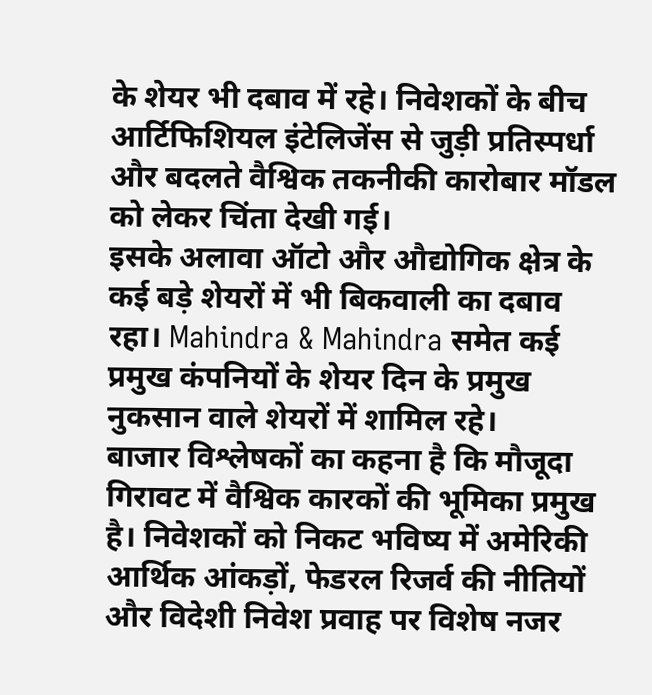के शेयर भी दबाव में रहे। निवेशकों के बीच आर्टिफिशियल इंटेलिजेंस से जुड़ी प्रतिस्पर्धा और बदलते वैश्विक तकनीकी कारोबार मॉडल को लेकर चिंता देखी गई।
इसके अलावा ऑटो और औद्योगिक क्षेत्र के कई बड़े शेयरों में भी बिकवाली का दबाव रहा। Mahindra & Mahindra समेत कई प्रमुख कंपनियों के शेयर दिन के प्रमुख नुकसान वाले शेयरों में शामिल रहे।
बाजार विश्लेषकों का कहना है कि मौजूदा गिरावट में वैश्विक कारकों की भूमिका प्रमुख है। निवेशकों को निकट भविष्य में अमेरिकी आर्थिक आंकड़ों, फेडरल रिजर्व की नीतियों और विदेशी निवेश प्रवाह पर विशेष नजर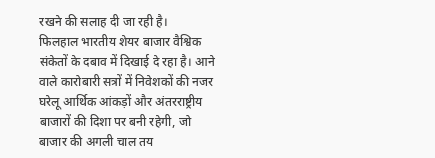रखने की सलाह दी जा रही है।
फिलहाल भारतीय शेयर बाजार वैश्विक संकेतों के दबाव में दिखाई दे रहा है। आने वाले कारोबारी सत्रों में निवेशकों की नजर घरेलू आर्थिक आंकड़ों और अंतरराष्ट्रीय बाजारों की दिशा पर बनी रहेगी, जो बाजार की अगली चाल तय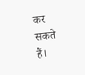कर सकते हैं।